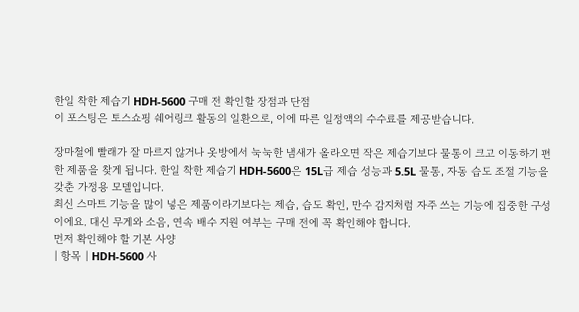한일 착한 제습기 HDH-5600 구매 전 확인할 장점과 단점
이 포스팅은 토스쇼핑 쉐어링크 활동의 일환으로, 이에 따른 일정액의 수수료를 제공받습니다.

장마철에 빨래가 잘 마르지 않거나 옷방에서 눅눅한 냄새가 올라오면 작은 제습기보다 물통이 크고 이동하기 편한 제품을 찾게 됩니다. 한일 착한 제습기 HDH-5600은 15L급 제습 성능과 5.5L 물통, 자동 습도 조절 기능을 갖춘 가정용 모델입니다.
최신 스마트 기능을 많이 넣은 제품이라기보다는 제습, 습도 확인, 만수 감지처럼 자주 쓰는 기능에 집중한 구성이에요. 대신 무게와 소음, 연속 배수 지원 여부는 구매 전에 꼭 확인해야 합니다.
먼저 확인해야 할 기본 사양
| 항목 | HDH-5600 사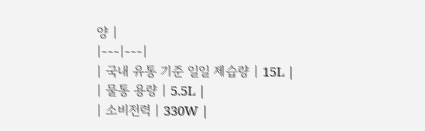양 |
|---|---|
| 국내 유통 기준 일일 제습량 | 15L |
| 물통 용량 | 5.5L |
| 소비전력 | 330W |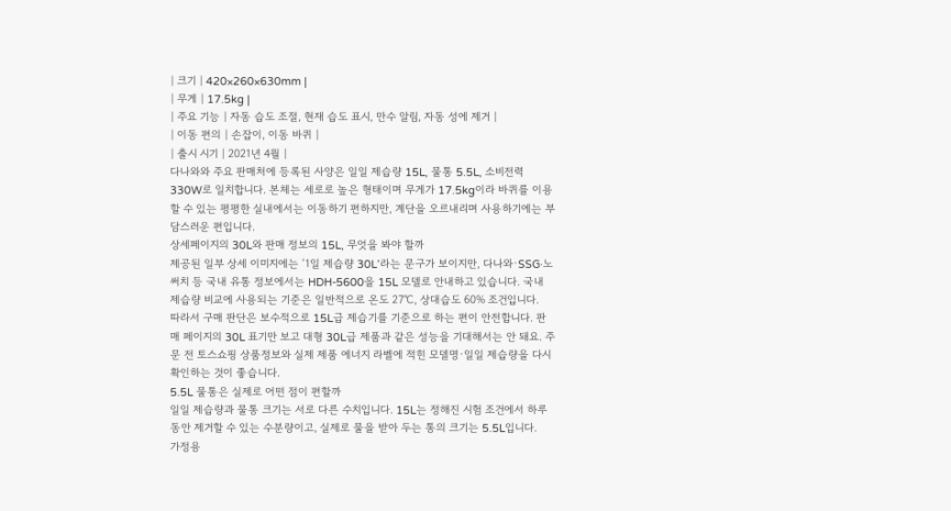| 크기 | 420×260×630mm |
| 무게 | 17.5kg |
| 주요 기능 | 자동 습도 조절, 현재 습도 표시, 만수 알림, 자동 성에 제거 |
| 이동 편의 | 손잡이, 이동 바퀴 |
| 출시 시기 | 2021년 4월 |
다나와와 주요 판매처에 등록된 사양은 일일 제습량 15L, 물통 5.5L, 소비전력 330W로 일치합니다. 본체는 세로로 높은 형태이며 무게가 17.5kg이라 바퀴를 이용할 수 있는 평평한 실내에서는 이동하기 편하지만, 계단을 오르내리며 사용하기에는 부담스러운 편입니다.
상세페이지의 30L와 판매 정보의 15L, 무엇을 봐야 할까
제공된 일부 상세 이미지에는 ‘1일 제습량 30L’라는 문구가 보이지만, 다나와·SSG·노써치 등 국내 유통 정보에서는 HDH-5600을 15L 모델로 안내하고 있습니다. 국내 제습량 비교에 사용되는 기준은 일반적으로 온도 27℃, 상대습도 60% 조건입니다.
따라서 구매 판단은 보수적으로 15L급 제습기를 기준으로 하는 편이 안전합니다. 판매 페이지의 30L 표기만 보고 대형 30L급 제품과 같은 성능을 기대해서는 안 돼요. 주문 전 토스쇼핑 상품정보와 실제 제품 에너지 라벨에 적힌 모델명·일일 제습량을 다시 확인하는 것이 좋습니다.
5.5L 물통은 실제로 어떤 점이 편할까
일일 제습량과 물통 크기는 서로 다른 수치입니다. 15L는 정해진 시험 조건에서 하루 동안 제거할 수 있는 수분량이고, 실제로 물을 받아 두는 통의 크기는 5.5L입니다.
가정용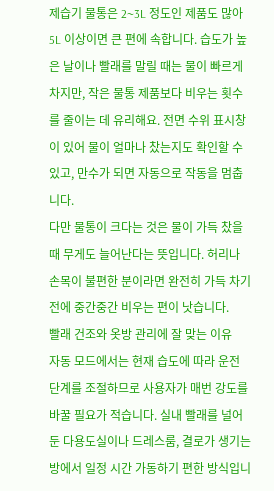제습기 물통은 2~3L 정도인 제품도 많아 5L 이상이면 큰 편에 속합니다. 습도가 높은 날이나 빨래를 말릴 때는 물이 빠르게 차지만, 작은 물통 제품보다 비우는 횟수를 줄이는 데 유리해요. 전면 수위 표시창이 있어 물이 얼마나 찼는지도 확인할 수 있고, 만수가 되면 자동으로 작동을 멈춥니다.
다만 물통이 크다는 것은 물이 가득 찼을 때 무게도 늘어난다는 뜻입니다. 허리나 손목이 불편한 분이라면 완전히 가득 차기 전에 중간중간 비우는 편이 낫습니다.
빨래 건조와 옷방 관리에 잘 맞는 이유
자동 모드에서는 현재 습도에 따라 운전 단계를 조절하므로 사용자가 매번 강도를 바꿀 필요가 적습니다. 실내 빨래를 널어 둔 다용도실이나 드레스룸, 결로가 생기는 방에서 일정 시간 가동하기 편한 방식입니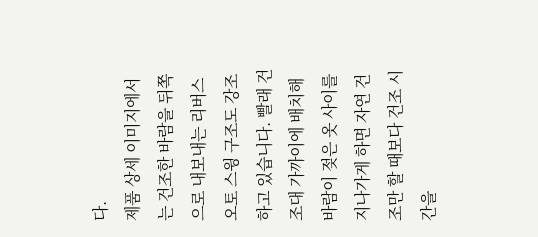다.
제품 상세 이미지에서는 건조한 바람을 뒤쪽으로 내보내는 리버스 오토 스윙 구조도 강조하고 있습니다. 빨래 건조대 가까이에 배치해 바람이 젖은 옷 사이를 지나가게 하면 자연 건조만 할 때보다 건조 시간을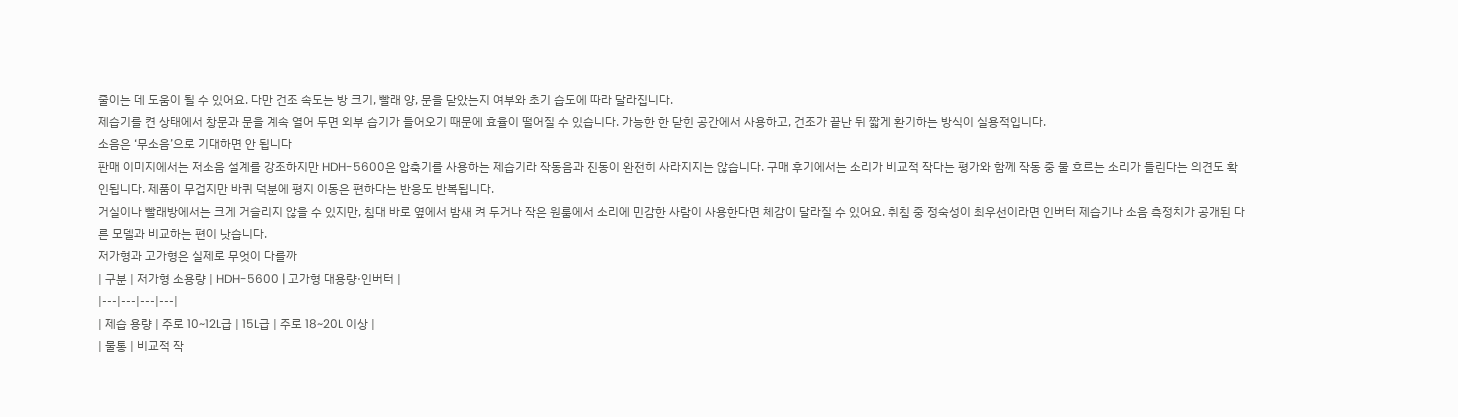줄이는 데 도움이 될 수 있어요. 다만 건조 속도는 방 크기, 빨래 양, 문을 닫았는지 여부와 초기 습도에 따라 달라집니다.
제습기를 켠 상태에서 창문과 문을 계속 열어 두면 외부 습기가 들어오기 때문에 효율이 떨어질 수 있습니다. 가능한 한 닫힌 공간에서 사용하고, 건조가 끝난 뒤 짧게 환기하는 방식이 실용적입니다.
소음은 ‘무소음’으로 기대하면 안 됩니다
판매 이미지에서는 저소음 설계를 강조하지만 HDH-5600은 압축기를 사용하는 제습기라 작동음과 진동이 완전히 사라지지는 않습니다. 구매 후기에서는 소리가 비교적 작다는 평가와 함께 작동 중 물 흐르는 소리가 들린다는 의견도 확인됩니다. 제품이 무겁지만 바퀴 덕분에 평지 이동은 편하다는 반응도 반복됩니다.
거실이나 빨래방에서는 크게 거슬리지 않을 수 있지만, 침대 바로 옆에서 밤새 켜 두거나 작은 원룸에서 소리에 민감한 사람이 사용한다면 체감이 달라질 수 있어요. 취침 중 정숙성이 최우선이라면 인버터 제습기나 소음 측정치가 공개된 다른 모델과 비교하는 편이 낫습니다.
저가형과 고가형은 실제로 무엇이 다를까
| 구분 | 저가형 소용량 | HDH-5600 | 고가형 대용량·인버터 |
|---|---|---|---|
| 제습 용량 | 주로 10~12L급 | 15L급 | 주로 18~20L 이상 |
| 물통 | 비교적 작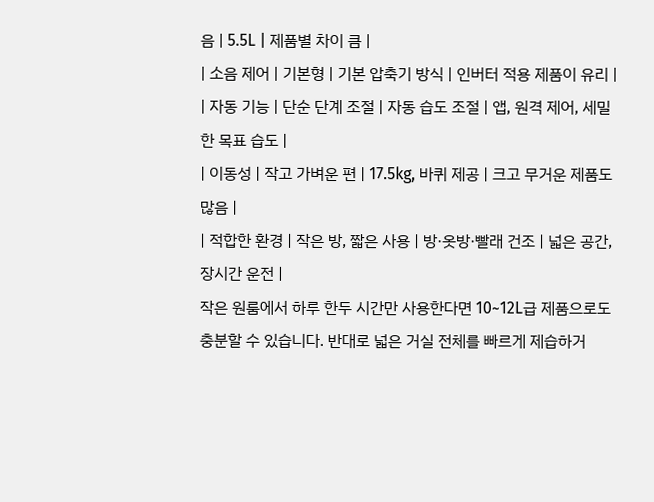음 | 5.5L | 제품별 차이 큼 |
| 소음 제어 | 기본형 | 기본 압축기 방식 | 인버터 적용 제품이 유리 |
| 자동 기능 | 단순 단계 조절 | 자동 습도 조절 | 앱, 원격 제어, 세밀한 목표 습도 |
| 이동성 | 작고 가벼운 편 | 17.5kg, 바퀴 제공 | 크고 무거운 제품도 많음 |
| 적합한 환경 | 작은 방, 짧은 사용 | 방·옷방·빨래 건조 | 넓은 공간, 장시간 운전 |
작은 원룸에서 하루 한두 시간만 사용한다면 10~12L급 제품으로도 충분할 수 있습니다. 반대로 넓은 거실 전체를 빠르게 제습하거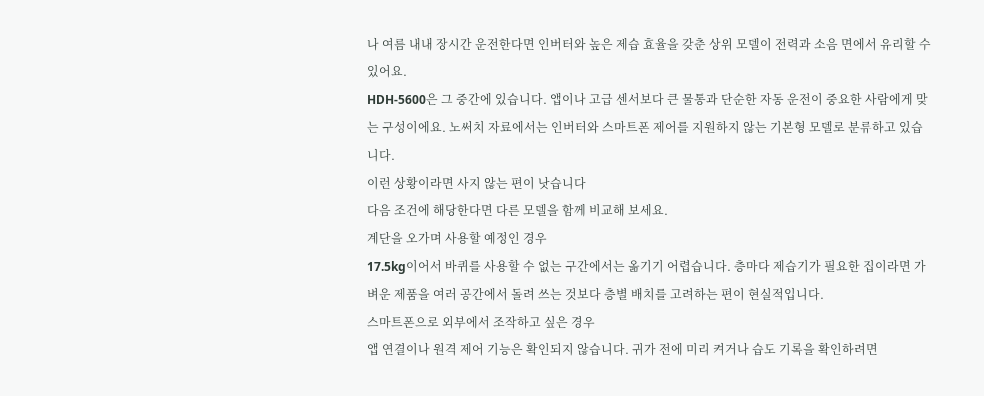나 여름 내내 장시간 운전한다면 인버터와 높은 제습 효율을 갖춘 상위 모델이 전력과 소음 면에서 유리할 수 있어요.
HDH-5600은 그 중간에 있습니다. 앱이나 고급 센서보다 큰 물통과 단순한 자동 운전이 중요한 사람에게 맞는 구성이에요. 노써치 자료에서는 인버터와 스마트폰 제어를 지원하지 않는 기본형 모델로 분류하고 있습니다.
이런 상황이라면 사지 않는 편이 낫습니다
다음 조건에 해당한다면 다른 모델을 함께 비교해 보세요.
계단을 오가며 사용할 예정인 경우
17.5kg이어서 바퀴를 사용할 수 없는 구간에서는 옮기기 어렵습니다. 층마다 제습기가 필요한 집이라면 가벼운 제품을 여러 공간에서 돌려 쓰는 것보다 층별 배치를 고려하는 편이 현실적입니다.
스마트폰으로 외부에서 조작하고 싶은 경우
앱 연결이나 원격 제어 기능은 확인되지 않습니다. 귀가 전에 미리 켜거나 습도 기록을 확인하려면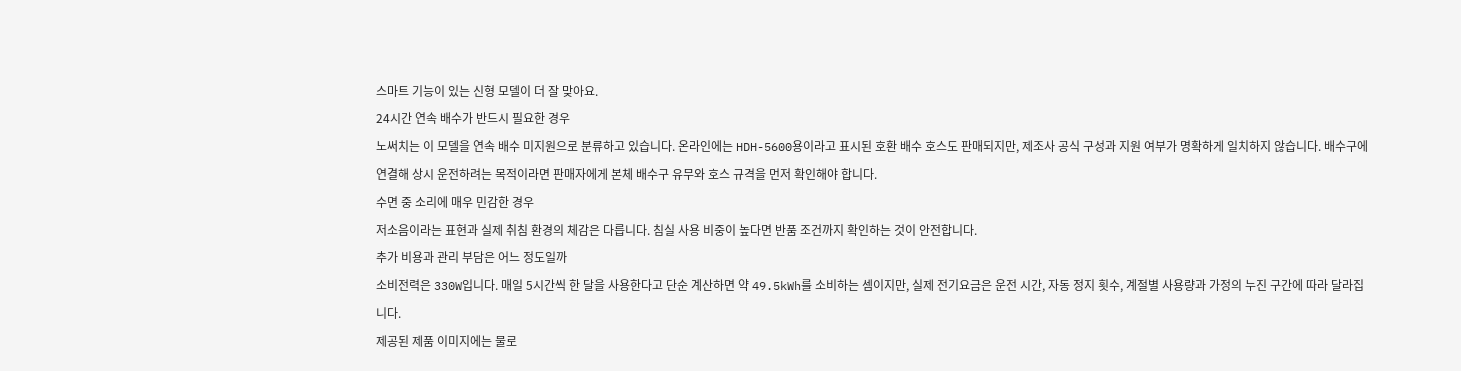스마트 기능이 있는 신형 모델이 더 잘 맞아요.
24시간 연속 배수가 반드시 필요한 경우
노써치는 이 모델을 연속 배수 미지원으로 분류하고 있습니다. 온라인에는 HDH-5600용이라고 표시된 호환 배수 호스도 판매되지만, 제조사 공식 구성과 지원 여부가 명확하게 일치하지 않습니다. 배수구에 연결해 상시 운전하려는 목적이라면 판매자에게 본체 배수구 유무와 호스 규격을 먼저 확인해야 합니다.
수면 중 소리에 매우 민감한 경우
저소음이라는 표현과 실제 취침 환경의 체감은 다릅니다. 침실 사용 비중이 높다면 반품 조건까지 확인하는 것이 안전합니다.
추가 비용과 관리 부담은 어느 정도일까
소비전력은 330W입니다. 매일 5시간씩 한 달을 사용한다고 단순 계산하면 약 49.5kWh를 소비하는 셈이지만, 실제 전기요금은 운전 시간, 자동 정지 횟수, 계절별 사용량과 가정의 누진 구간에 따라 달라집니다.
제공된 제품 이미지에는 물로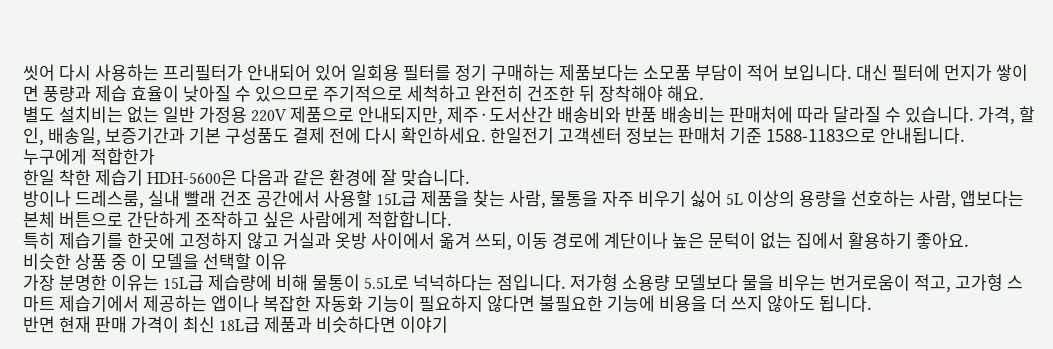씻어 다시 사용하는 프리필터가 안내되어 있어 일회용 필터를 정기 구매하는 제품보다는 소모품 부담이 적어 보입니다. 대신 필터에 먼지가 쌓이면 풍량과 제습 효율이 낮아질 수 있으므로 주기적으로 세척하고 완전히 건조한 뒤 장착해야 해요.
별도 설치비는 없는 일반 가정용 220V 제품으로 안내되지만, 제주·도서산간 배송비와 반품 배송비는 판매처에 따라 달라질 수 있습니다. 가격, 할인, 배송일, 보증기간과 기본 구성품도 결제 전에 다시 확인하세요. 한일전기 고객센터 정보는 판매처 기준 1588-1183으로 안내됩니다.
누구에게 적합한가
한일 착한 제습기 HDH-5600은 다음과 같은 환경에 잘 맞습니다.
방이나 드레스룸, 실내 빨래 건조 공간에서 사용할 15L급 제품을 찾는 사람, 물통을 자주 비우기 싫어 5L 이상의 용량을 선호하는 사람, 앱보다는 본체 버튼으로 간단하게 조작하고 싶은 사람에게 적합합니다.
특히 제습기를 한곳에 고정하지 않고 거실과 옷방 사이에서 옮겨 쓰되, 이동 경로에 계단이나 높은 문턱이 없는 집에서 활용하기 좋아요.
비슷한 상품 중 이 모델을 선택할 이유
가장 분명한 이유는 15L급 제습량에 비해 물통이 5.5L로 넉넉하다는 점입니다. 저가형 소용량 모델보다 물을 비우는 번거로움이 적고, 고가형 스마트 제습기에서 제공하는 앱이나 복잡한 자동화 기능이 필요하지 않다면 불필요한 기능에 비용을 더 쓰지 않아도 됩니다.
반면 현재 판매 가격이 최신 18L급 제품과 비슷하다면 이야기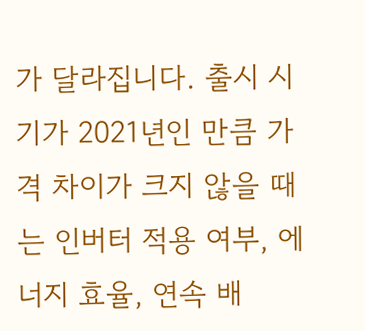가 달라집니다. 출시 시기가 2021년인 만큼 가격 차이가 크지 않을 때는 인버터 적용 여부, 에너지 효율, 연속 배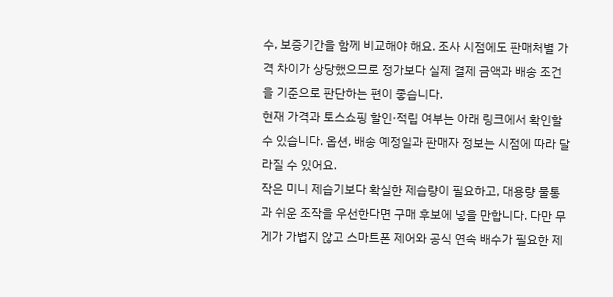수, 보증기간을 함께 비교해야 해요. 조사 시점에도 판매처별 가격 차이가 상당했으므로 정가보다 실제 결제 금액과 배송 조건을 기준으로 판단하는 편이 좋습니다.
현재 가격과 토스쇼핑 할인·적립 여부는 아래 링크에서 확인할 수 있습니다. 옵션, 배송 예정일과 판매자 정보는 시점에 따라 달라질 수 있어요.
작은 미니 제습기보다 확실한 제습량이 필요하고, 대용량 물통과 쉬운 조작을 우선한다면 구매 후보에 넣을 만합니다. 다만 무게가 가볍지 않고 스마트폰 제어와 공식 연속 배수가 필요한 제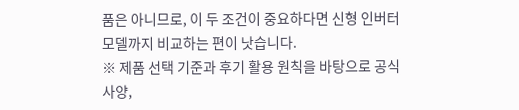품은 아니므로, 이 두 조건이 중요하다면 신형 인버터 모델까지 비교하는 편이 낫습니다.
※ 제품 선택 기준과 후기 활용 원칙을 바탕으로 공식 사양,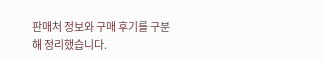판매처 정보와 구매 후기를 구분해 정리했습니다.